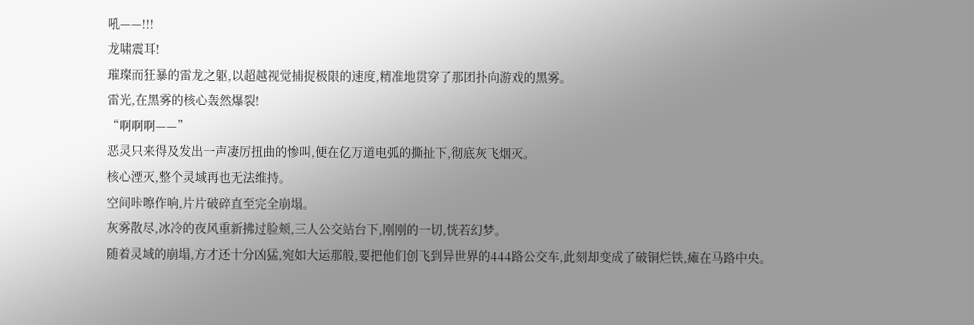吼——!!!
龙啸震耳!
璀璨而狂暴的雷龙之躯,以超越视觉捕捉极限的速度,精准地贯穿了那团扑向游戏的黑雾。
雷光,在黑雾的核心轰然爆裂!
“啊啊啊——”
恶灵只来得及发出一声凄厉扭曲的惨叫,便在亿万道电弧的撕扯下,彻底灰飞烟灭。
核心湮灭,整个灵域再也无法维持。
空间咔嚓作响,片片破碎直至完全崩塌。
灰雾散尽,冰冷的夜风重新拂过脸颊,三人公交站台下,刚刚的一切,恍若幻梦。
随着灵域的崩塌,方才还十分凶猛,宛如大运那般,要把他们创飞到异世界的444路公交车,此刻却变成了破铜烂铁,瘫在马路中央。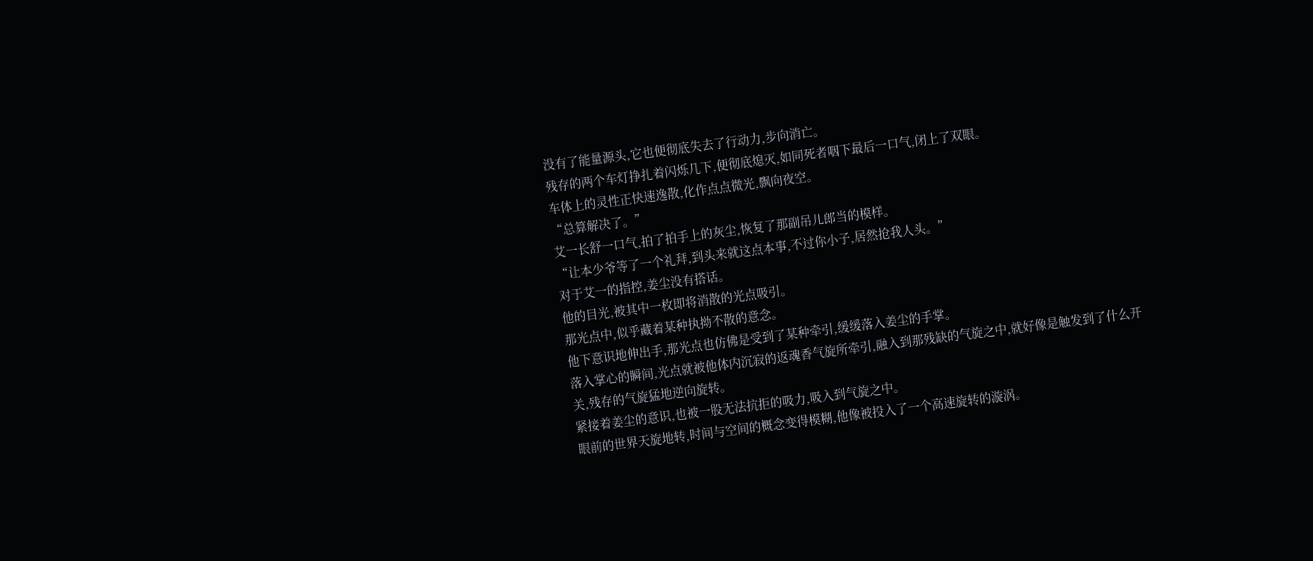没有了能量源头,它也便彻底失去了行动力,步向消亡。
残存的两个车灯挣扎着闪烁几下,便彻底熄灭,如同死者咽下最后一口气,闭上了双眼。
车体上的灵性正快速逸散,化作点点微光,飘向夜空。
“总算解决了。”
艾一长舒一口气,拍了拍手上的灰尘,恢复了那副吊儿郎当的模样。
“让本少爷等了一个礼拜,到头来就这点本事,不过你小子,居然抢我人头。”
对于艾一的指控,姜尘没有搭话。
他的目光,被其中一枚即将消散的光点吸引。
那光点中,似乎藏着某种执拗不散的意念。
他下意识地伸出手,那光点也仿佛是受到了某种牵引,缓缓落入姜尘的手掌。
落入掌心的瞬间,光点就被他体内沉寂的返魂香气旋所牵引,融入到那残缺的气旋之中,就好像是触发到了什么开关,残存的气旋猛地逆向旋转。
紧接着姜尘的意识,也被一股无法抗拒的吸力,吸入到气旋之中。
眼前的世界天旋地转,时间与空间的概念变得模糊,他像被投入了一个高速旋转的漩涡。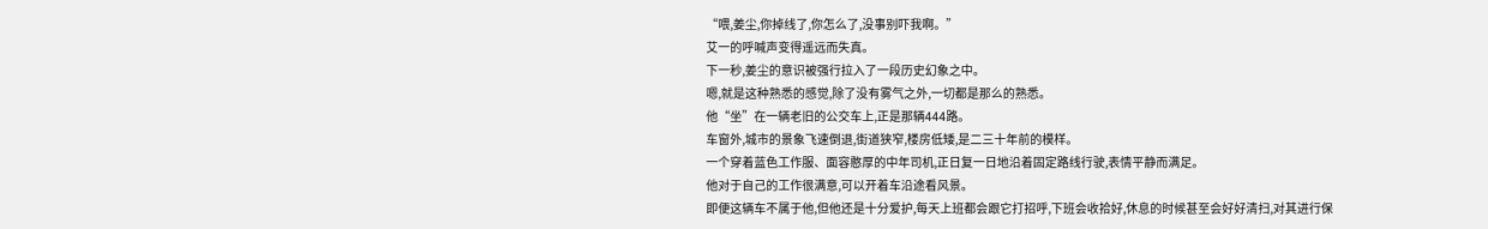“喂,姜尘,你掉线了,你怎么了,没事别吓我啊。”
艾一的呼喊声变得遥远而失真。
下一秒,姜尘的意识被强行拉入了一段历史幻象之中。
嗯,就是这种熟悉的感觉,除了没有雾气之外,一切都是那么的熟悉。
他“坐”在一辆老旧的公交车上,正是那辆444路。
车窗外,城市的景象飞速倒退,街道狭窄,楼房低矮,是二三十年前的模样。
一个穿着蓝色工作服、面容憨厚的中年司机,正日复一日地沿着固定路线行驶,表情平静而满足。
他对于自己的工作很满意,可以开着车沿途看风景。
即便这辆车不属于他,但他还是十分爱护,每天上班都会跟它打招呼,下班会收拾好,休息的时候甚至会好好清扫,对其进行保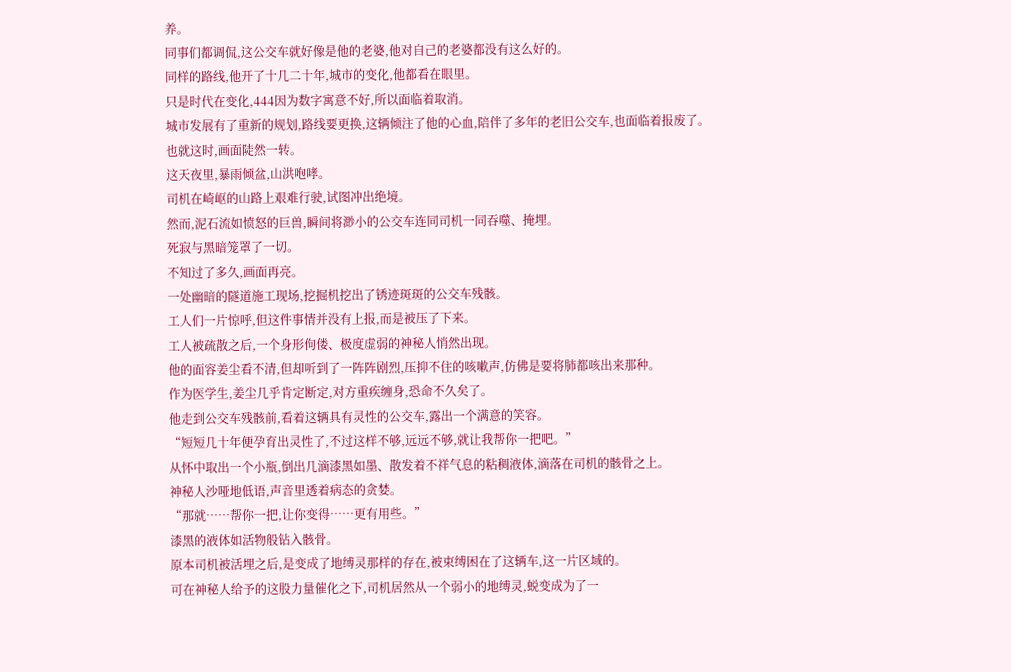养。
同事们都调侃,这公交车就好像是他的老婆,他对自己的老婆都没有这么好的。
同样的路线,他开了十几二十年,城市的变化,他都看在眼里。
只是时代在变化,444因为数字寓意不好,所以面临着取消。
城市发展有了重新的规划,路线要更换,这辆倾注了他的心血,陪伴了多年的老旧公交车,也面临着报废了。
也就这时,画面陡然一转。
这天夜里,暴雨倾盆,山洪咆哮。
司机在崎岖的山路上艰难行驶,试图冲出绝境。
然而,泥石流如愤怒的巨兽,瞬间将渺小的公交车连同司机一同吞噬、掩埋。
死寂与黑暗笼罩了一切。
不知过了多久,画面再亮。
一处幽暗的隧道施工现场,挖掘机挖出了锈迹斑斑的公交车残骸。
工人们一片惊呼,但这件事情并没有上报,而是被压了下来。
工人被疏散之后,一个身形佝偻、极度虚弱的神秘人悄然出现。
他的面容姜尘看不清,但却听到了一阵阵剧烈,压抑不住的咳嗽声,仿佛是要将肺都咳出来那种。
作为医学生,姜尘几乎肯定断定,对方重疾缠身,恐命不久矣了。
他走到公交车残骸前,看着这辆具有灵性的公交车,露出一个满意的笑容。
“短短几十年便孕育出灵性了,不过这样不够,远远不够,就让我帮你一把吧。”
从怀中取出一个小瓶,倒出几滴漆黑如墨、散发着不祥气息的粘稠液体,滴落在司机的骸骨之上。
神秘人沙哑地低语,声音里透着病态的贪婪。
“那就……帮你一把,让你变得……更有用些。”
漆黑的液体如活物般钻入骸骨。
原本司机被活埋之后,是变成了地缚灵那样的存在,被束缚困在了这辆车,这一片区域的。
可在神秘人给予的这股力量催化之下,司机居然从一个弱小的地缚灵,蜕变成为了一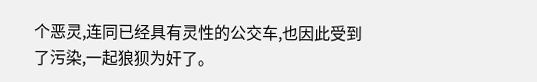个恶灵,连同已经具有灵性的公交车,也因此受到了污染,一起狼狈为奸了。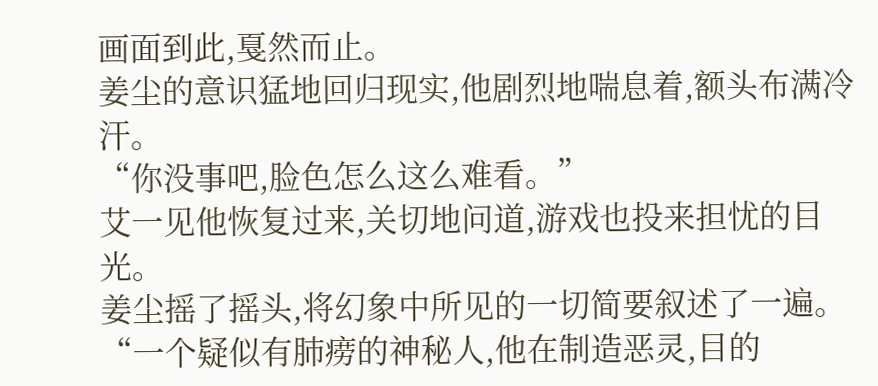画面到此,戛然而止。
姜尘的意识猛地回归现实,他剧烈地喘息着,额头布满冷汗。
“你没事吧,脸色怎么这么难看。”
艾一见他恢复过来,关切地问道,游戏也投来担忧的目光。
姜尘摇了摇头,将幻象中所见的一切简要叙述了一遍。
“一个疑似有肺痨的神秘人,他在制造恶灵,目的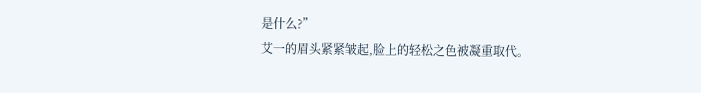是什么?”
艾一的眉头紧紧皱起,脸上的轻松之色被凝重取代。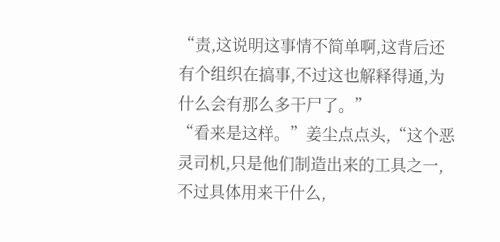“责,这说明这事情不简单啊,这背后还有个组织在搞事,不过这也解释得通,为什么会有那么多干尸了。”
“看来是这样。”姜尘点点头,“这个恶灵司机,只是他们制造出来的工具之一,不过具体用来干什么,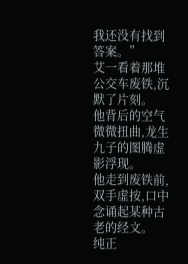我还没有找到答案。”
艾一看着那堆公交车废铁,沉默了片刻。
他背后的空气微微扭曲,龙生九子的图腾虚影浮现。
他走到废铁前,双手虚按,口中念诵起某种古老的经文。
纯正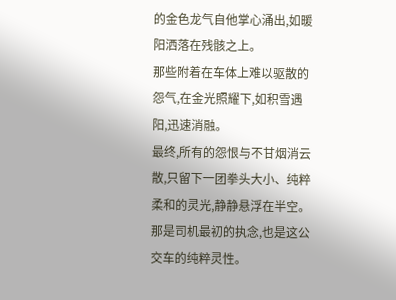的金色龙气自他掌心涌出,如暖阳洒落在残骸之上。
那些附着在车体上难以驱散的怨气,在金光照耀下,如积雪遇阳,迅速消融。
最终,所有的怨恨与不甘烟消云散,只留下一团拳头大小、纯粹柔和的灵光,静静悬浮在半空。
那是司机最初的执念,也是这公交车的纯粹灵性。